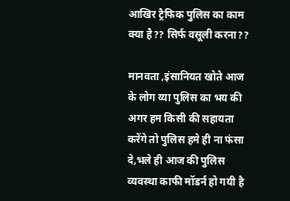आखिर ट्रैफिक पुलिस का काम क्या है?? सिर्फ वसूली करना??

मानवता ,इंसानियत खोते आज के लोग य्या पुलिस का भय की अगर हम किसी की सहायता करेंगे तो पुलिस हमे ही ना फंसा दे,भले ही आज की पुलिस व्यवस्था काफी मॉडर्न हो गयी है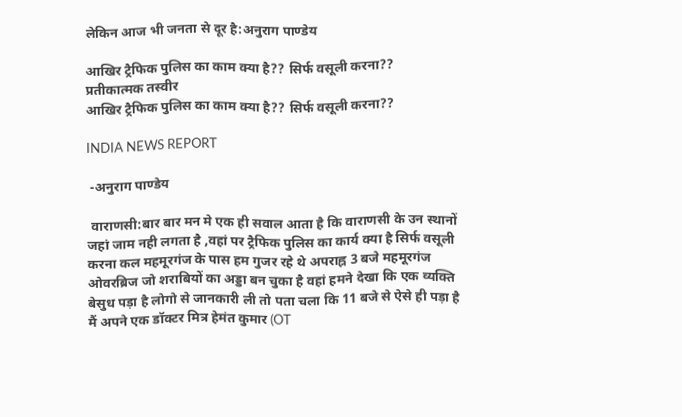लेकिन आज भी जनता से दूर है:अनुराग पाण्डेय

आखिर ट्रैफिक पुलिस का काम क्या है?? सिर्फ वसूली करना??
प्रतीकात्मक तस्वीर
आखिर ट्रैफिक पुलिस का काम क्या है?? सिर्फ वसूली करना??

INDIA NEWS REPORT

 -अनुराग पाण्डेय

 वाराणसी:बार बार मन मे एक ही सवाल आता है कि वाराणसी के उन स्थानों जहां जाम नही लगता है ,वहां पर ट्रैफिक पुलिस का कार्य क्या है सिर्फ वसूली करना कल महमूरगंज के पास हम गुजर रहे थे अपराह्न 3 बजे महमूरगंज ओवरब्रिज जो शराबियों का अड्डा बन चुका है वहां हमने देखा कि एक व्यक्ति बेसुध पड़ा है लोगो से जानकारी ली तो पता चला कि 11 बजे से ऐसे ही पड़ा है मैं अपने एक डॉक्टर मित्र हेमंत कुमार (OT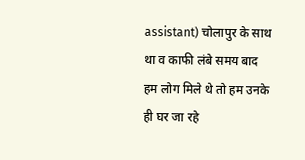assistant) चोलापुर के साथ था व काफी लंबे समय बाद हम लोग मिले थे तो हम उनके ही घर जा रहे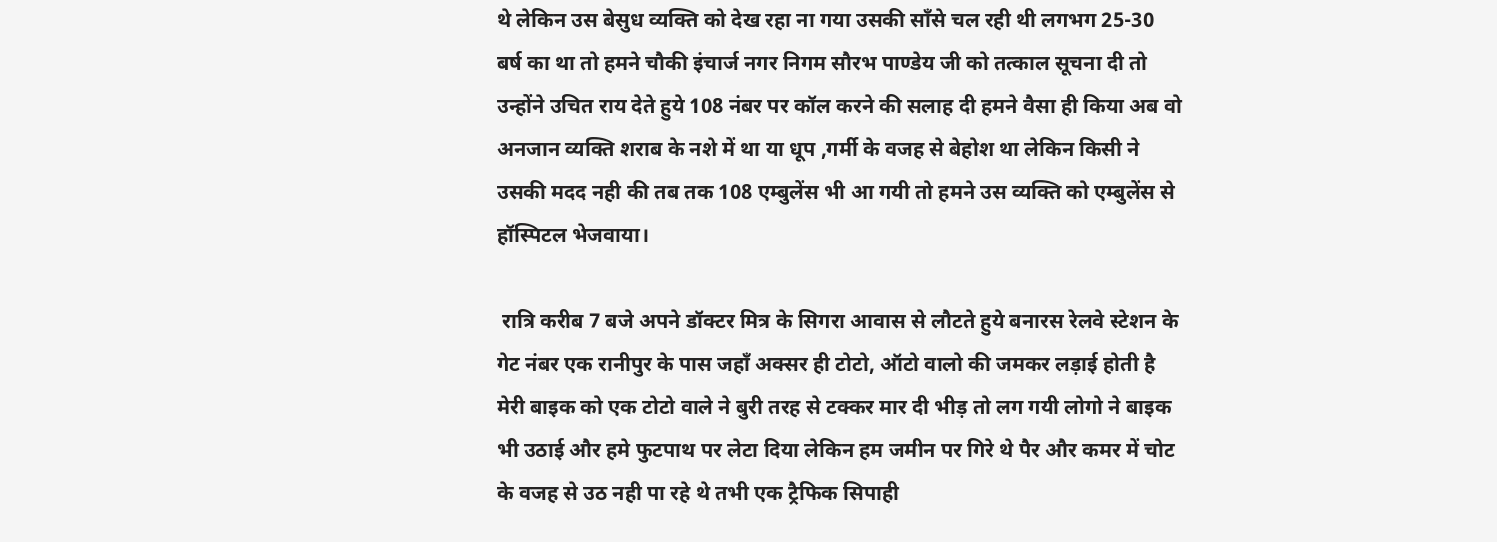थे लेकिन उस बेसुध व्यक्ति को देख रहा ना गया उसकी साँसे चल रही थी लगभग 25-30 बर्ष का था तो हमने चौकी इंचार्ज नगर निगम सौरभ पाण्डेय जी को तत्काल सूचना दी तो उन्होंने उचित राय देते हुये 108 नंबर पर कॉल करने की सलाह दी हमने वैसा ही किया अब वो अनजान व्यक्ति शराब के नशे में था या धूप ,गर्मी के वजह से बेहोश था लेकिन किसी ने उसकी मदद नही की तब तक 108 एम्बुलेंस भी आ गयी तो हमने उस व्यक्ति को एम्बुलेंस से हॉस्पिटल भेजवाया।

 रात्रि करीब 7 बजे अपने डॉक्टर मित्र के सिगरा आवास से लौटते हुये बनारस रेलवे स्टेशन के गेट नंबर एक रानीपुर के पास जहाँ अक्सर ही टोटो, ऑटो वालो की जमकर लड़ाई होती है मेरी बाइक को एक टोटो वाले ने बुरी तरह से टक्कर मार दी भीड़ तो लग गयी लोगो ने बाइक भी उठाई और हमे फुटपाथ पर लेटा दिया लेकिन हम जमीन पर गिरे थे पैर और कमर में चोट के वजह से उठ नही पा रहे थे तभी एक ट्रैफिक सिपाही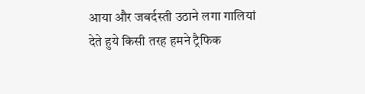आया और जबर्दस्ती उठाने लगा गालियां देते हुये किसी तरह हमने ट्रैफिक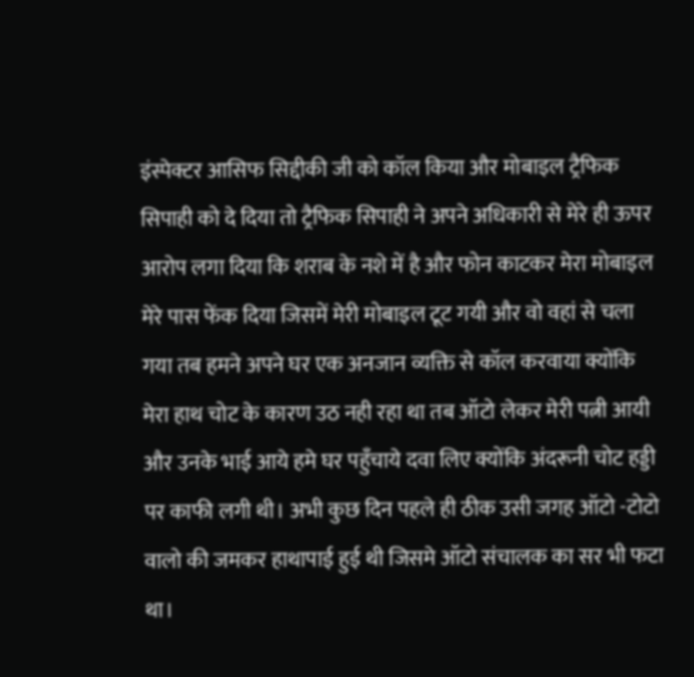इंस्पेक्टर आसिफ सिद्दीकी जी को कॉल किया और मोबाइल ट्रैफिक सिपाही को दे दिया तो ट्रैफिक सिपाही ने अपने अधिकारी से मेरे ही ऊपर आरोप लगा दिया कि शराब के नशे में है और फोन काटकर मेरा मोबाइल मेरे पास फेंक दिया जिसमें मेरी मोबाइल टूट गयी और वो वहां से चला गया तब हमने अपने घर एक अनजान व्यक्ति से कॉल करवाया क्योंकि मेरा हाथ चोट के कारण उठ नही रहा था तब ऑटो लेकर मेरी पत्नी आयी और उनके भाई आये हमे घर पहुँचाये दवा लिए क्योंकि अंदरूनी चोट हड्डी पर काफी लगी थी। अभी कुछ दिन पहले ही ठीक उसी जगह ऑटो -टोटो वालो की जमकर हाथापाई हुई थी जिसमे ऑटो संचालक का सर भी फटा था।